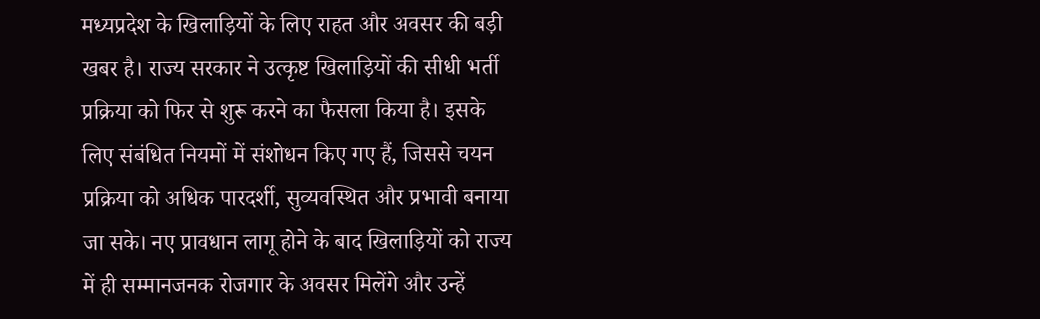मध्यप्रदेश के खिलाड़ियों के लिए राहत और अवसर की बड़ी खबर है। राज्य सरकार ने उत्कृष्ट खिलाड़ियों की सीधी भर्ती प्रक्रिया को फिर से शुरू करने का फैसला किया है। इसके लिए संबंधित नियमों में संशोधन किए गए हैं, जिससे चयन प्रक्रिया को अधिक पारदर्शी, सुव्यवस्थित और प्रभावी बनाया जा सके। नए प्रावधान लागू होने के बाद खिलाड़ियों को राज्य में ही सम्मानजनक रोजगार के अवसर मिलेंगे और उन्हें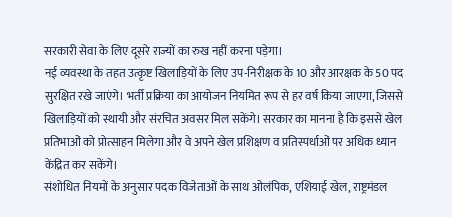सरकारी सेवा के लिए दूसरे राज्यों का रुख नहीं करना पड़ेगा।
नई व्यवस्था के तहत उत्कृष्ट खिलाड़ियों के लिए उप-निरीक्षक के 10 और आरक्षक के 50 पद सुरक्षित रखे जाएंगे। भर्ती प्रक्रिया का आयोजन नियमित रूप से हर वर्ष किया जाएगा, जिससे खिलाड़ियों को स्थायी और संरचित अवसर मिल सकेंगे। सरकार का मानना है कि इससे खेल प्रतिभाओं को प्रोत्साहन मिलेगा और वे अपने खेल प्रशिक्षण व प्रतिस्पर्धाओं पर अधिक ध्यान केंद्रित कर सकेंगे।
संशोधित नियमों के अनुसार पदक विजेताओं के साथ ओलंपिक, एशियाई खेल, राष्ट्रमंडल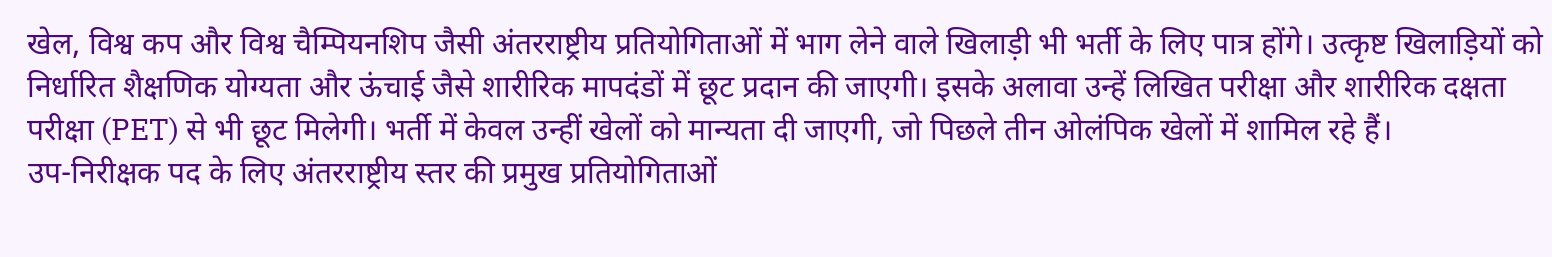खेल, विश्व कप और विश्व चैम्पियनशिप जैसी अंतरराष्ट्रीय प्रतियोगिताओं में भाग लेने वाले खिलाड़ी भी भर्ती के लिए पात्र होंगे। उत्कृष्ट खिलाड़ियों को निर्धारित शैक्षणिक योग्यता और ऊंचाई जैसे शारीरिक मापदंडों में छूट प्रदान की जाएगी। इसके अलावा उन्हें लिखित परीक्षा और शारीरिक दक्षता परीक्षा (PET) से भी छूट मिलेगी। भर्ती में केवल उन्हीं खेलों को मान्यता दी जाएगी, जो पिछले तीन ओलंपिक खेलों में शामिल रहे हैं।
उप-निरीक्षक पद के लिए अंतरराष्ट्रीय स्तर की प्रमुख प्रतियोगिताओं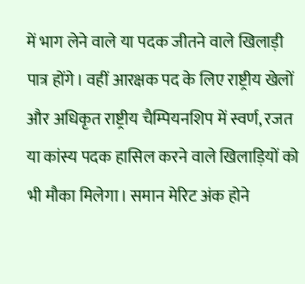में भाग लेने वाले या पदक जीतने वाले खिलाड़ी पात्र होंगे। वहीं आरक्षक पद के लिए राष्ट्रीय खेलों और अधिकृत राष्ट्रीय चैम्पियनशिप में स्वर्ण, रजत या कांस्य पदक हासिल करने वाले खिलाड़ियों को भी मौका मिलेगा। समान मेरिट अंक होने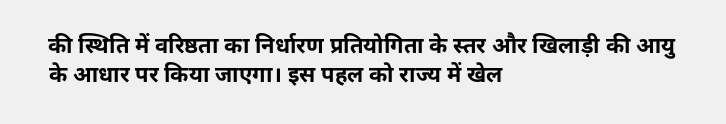की स्थिति में वरिष्ठता का निर्धारण प्रतियोगिता के स्तर और खिलाड़ी की आयु के आधार पर किया जाएगा। इस पहल को राज्य में खेल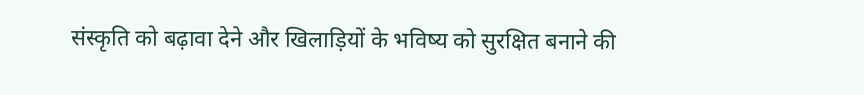संस्कृति को बढ़ावा देने और खिलाड़ियों के भविष्य को सुरक्षित बनाने की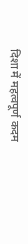दिशा में महत्वपूर्ण कदम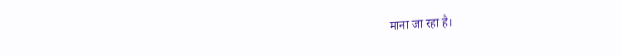माना जा रहा है।